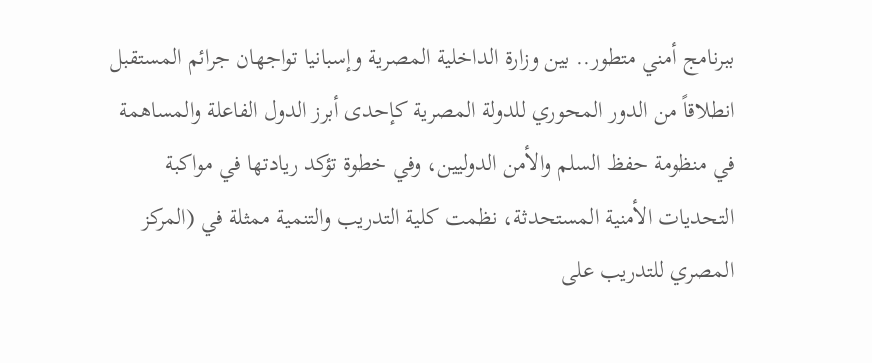ببرنامج أمني متطور.. بين وزارة الداخلية المصرية وإسبانيا تواجهان جرائم المستقبل
انطلاقاً من الدور المحوري للدولة المصرية كإحدى أبرز الدول الفاعلة والمساهمة في منظومة حفظ السلم والأمن الدوليين، وفي خطوة تؤكد ريادتها في مواكبة التحديات الأمنية المستحدثة، نظمت كلية التدريب والتنمية ممثلة في (المركز المصري للتدريب على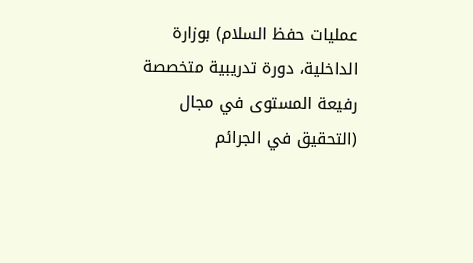عمليات حفظ السلام) بوزارة الداخلية، دورة تدريبية متخصصة رفيعة المستوى في مجال (التحقيق في الجرائم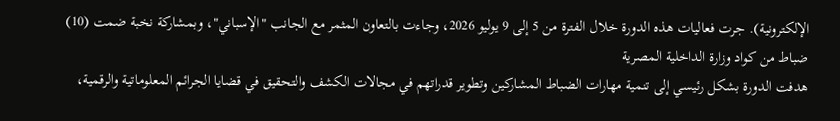الإلكترونية). جرت فعاليات هذه الدورة خلال الفترة من 5 إلى 9 يوليو 2026، وجاءت بالتعاون المثمر مع الجانب "الإسباني"، وبمشاركة نخبة ضمت (10) ضباط من كواد وزارة الداخلية المصرية
هدفت الدورة بشكل رئيسي إلى تنمية مهارات الضباط المشاركين وتطوير قدراتهم في مجالات الكشف والتحقيق في قضايا الجرائم المعلوماتية والرقمية،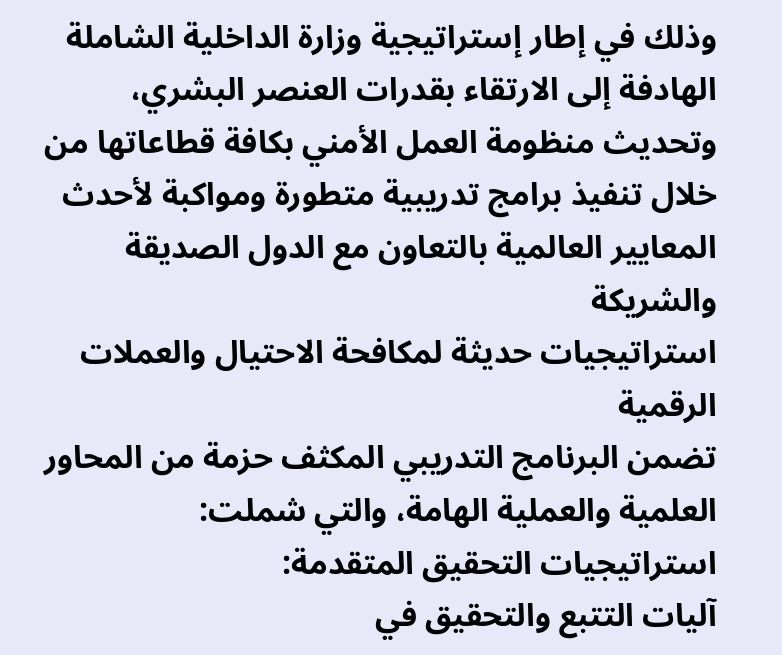وذلك في إطار إستراتيجية وزارة الداخلية الشاملة الهادفة إلى الارتقاء بقدرات العنصر البشري، وتحديث منظومة العمل الأمني بكافة قطاعاتها من خلال تنفيذ برامج تدريبية متطورة ومواكبة لأحدث المعايير العالمية بالتعاون مع الدول الصديقة والشريكة
استراتيجيات حديثة لمكافحة الاحتيال والعملات الرقمية
تضمن البرنامج التدريبي المكثف حزمة من المحاور العلمية والعملية الهامة، والتي شملت:
استراتيجيات التحقيق المتقدمة:
آليات التتبع والتحقيق في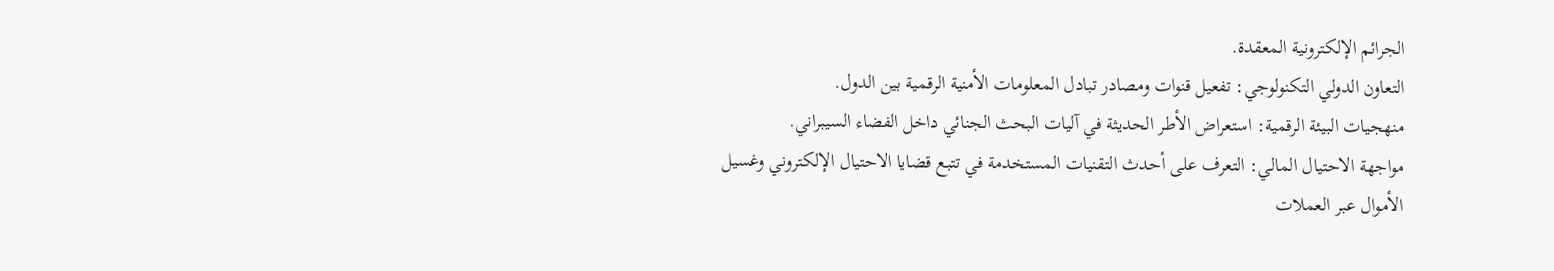الجرائم الإلكترونية المعقدة.
التعاون الدولي التكنولوجي: تفعيل قنوات ومصادر تبادل المعلومات الأمنية الرقمية بين الدول.
منهجيات البيئة الرقمية: استعراض الأطر الحديثة في آليات البحث الجنائي داخل الفضاء السيبراني.
مواجهة الاحتيال المالي: التعرف على أحدث التقنيات المستخدمة في تتبع قضايا الاحتيال الإلكتروني وغسيل الأموال عبر العملات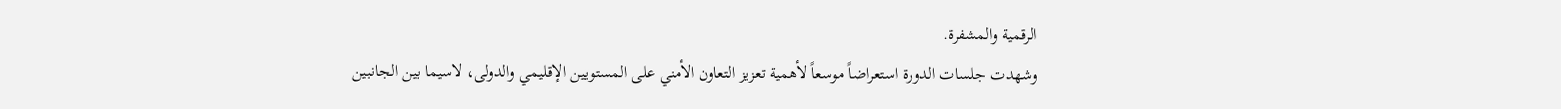الرقمية والمشفرة.
وشهدت جلسات الدورة استعراضاً موسعاً لأهمية تعزيز التعاون الأمني على المستويين الإقليمي والدولى، لاسيما بين الجانبين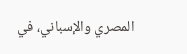المصري والإسباني، في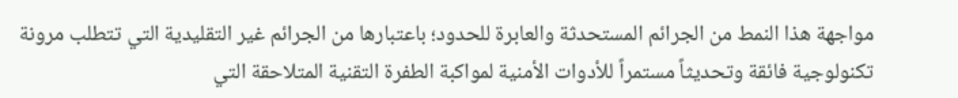مواجهة هذا النمط من الجرائم المستحدثة والعابرة للحدود؛ باعتبارها من الجرائم غير التقليدية التي تتطلب مرونة تكنولوجية فائقة وتحديثاً مستمراً للأدوات الأمنية لمواكبة الطفرة التقنية المتلاحقة التي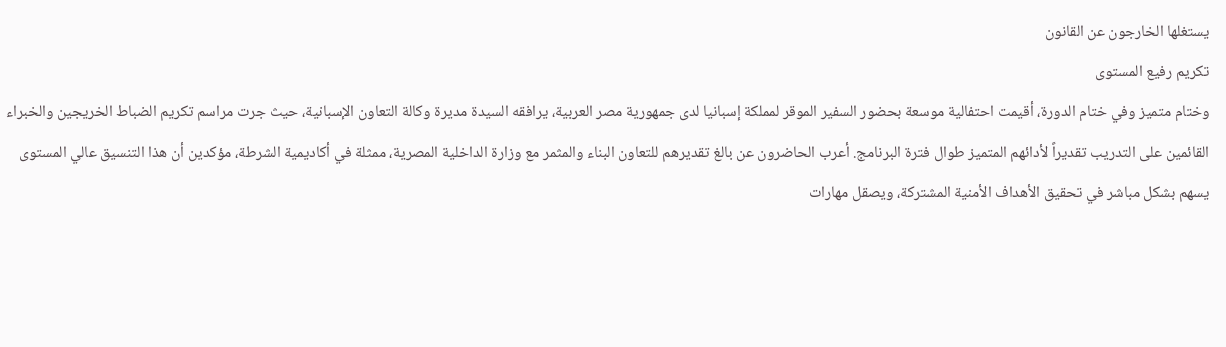يستغلها الخارجون عن القانون
تكريم رفيع المستوى
وختام متميز وفي ختام الدورة، أقيمت احتفالية موسعة بحضور السفير الموقر لمملكة إسبانيا لدى جمهورية مصر العربية، يرافقه السيدة مديرة وكالة التعاون الإسبانية، حيث جرت مراسم تكريم الضباط الخريجين والخبراء القائمين على التدريب تقديراً لأدائهم المتميز طوال فترة البرنامج. أعرب الحاضرون عن بالغ تقديرهم للتعاون البناء والمثمر مع وزارة الداخلية المصرية، ممثلة في أكاديمية الشرطة، مؤكدين أن هذا التنسيق عالي المستوى يسهم بشكل مباشر في تحقيق الأهداف الأمنية المشتركة، ويصقل مهارات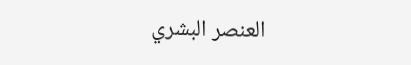العنصر البشري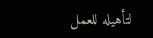لتأهيله للعمل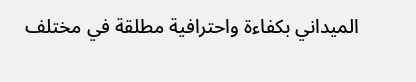الميداني بكفاءة واحترافية مطلقة في مختلف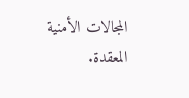المجالات الأمنية المعقدة.